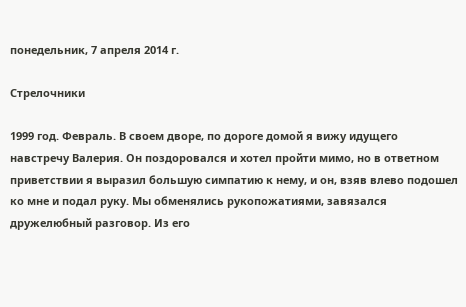понедельник, 7 апреля 2014 г.

Стрелочники

1999 год. Февраль. В своем дворе, по дороге домой я вижу идущего навстречу Валерия. Он поздоровался и хотел пройти мимо, но в ответном приветствии я выразил большую симпатию к нему, и он, взяв влево подошел ко мне и подал руку. Мы обменялись рукопожатиями, завязался дружелюбный разговор. Из его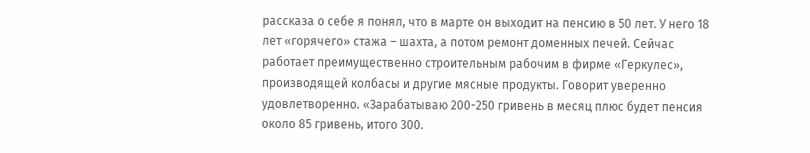рассказа о себе я понял, что в марте он выходит на пенсию в 50 лет. У него 18 лет «горячего» стажа – шахта, а потом ремонт доменных печей. Сейчас работает преимущественно строительным рабочим в фирме «Геркулес», производящей колбасы и другие мясные продукты. Говорит уверенно удовлетворенно. «Зарабатываю 200-250 гривень в месяц плюс будет пенсия около 85 гривень, итого 300.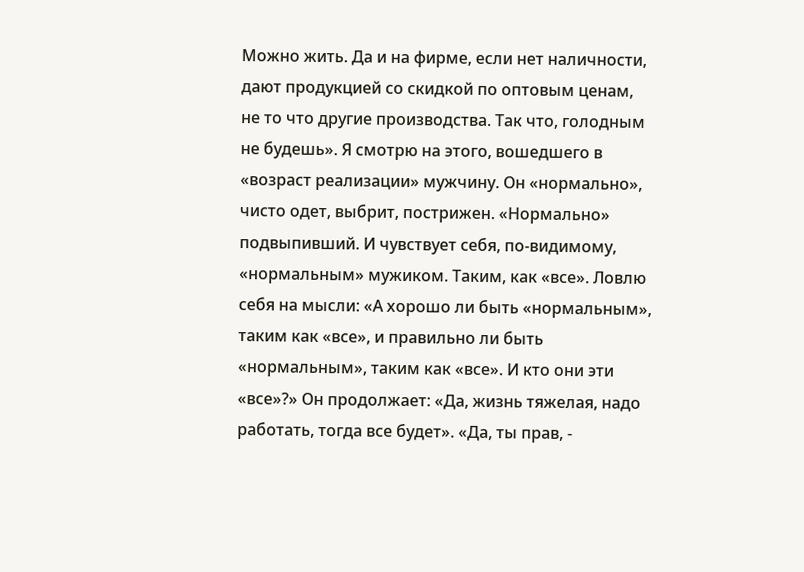Можно жить. Да и на фирме, если нет наличности, дают продукцией со скидкой по оптовым ценам, не то что другие производства. Так что, голодным не будешь». Я смотрю на этого, вошедшего в «возраст реализации» мужчину. Он «нормально», чисто одет, выбрит, пострижен. «Нормально» подвыпивший. И чувствует себя, по-видимому, «нормальным» мужиком. Таким, как «все». Ловлю себя на мысли: «А хорошо ли быть «нормальным», таким как «все», и правильно ли быть «нормальным», таким как «все». И кто они эти «все»?» Он продолжает: «Да, жизнь тяжелая, надо работать, тогда все будет». «Да, ты прав, -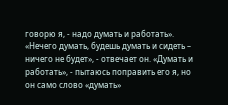говорю я, - надо думать и работать». «Нечего думать, будешь думать и сидеть – ничего не будет», - отвечает он. «Думать и работать», - пытаюсь поправить его я, но он само слово «думать»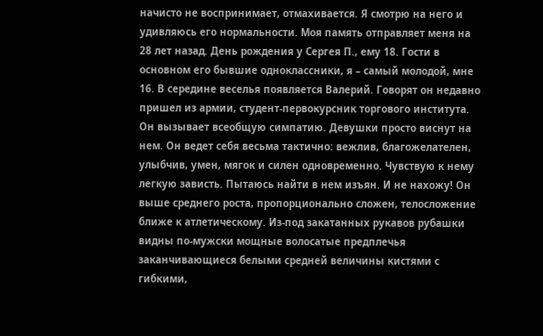начисто не воспринимает, отмахивается. Я смотрю на него и удивляюсь его нормальности. Моя память отправляет меня на 28 лет назад. День рождения у Сергея П., ему 18. Гости в основном его бывшие одноклассники, я – самый молодой, мне 16. В середине веселья появляется Валерий. Говорят он недавно пришел из армии, студент-первокурсник торгового института. Он вызывает всеобщую симпатию. Девушки просто виснут на нем. Он ведет себя весьма тактично: вежлив, благожелателен, улыбчив, умен, мягок и силен одновременно. Чувствую к нему легкую зависть. Пытаюсь найти в нем изъян. И не нахожу! Он выше среднего роста, пропорционально сложен, телосложение ближе к атлетическому. Из-под закатанных рукавов рубашки видны по-мужски мощные волосатые предплечья заканчивающиеся белыми средней величины кистями с гибкими,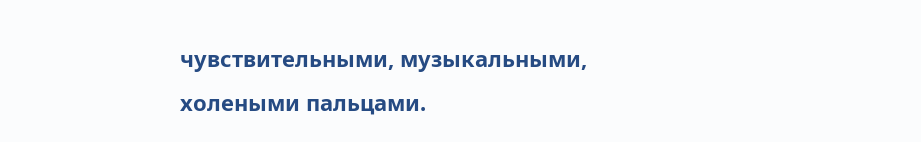чувствительными, музыкальными, холеными пальцами.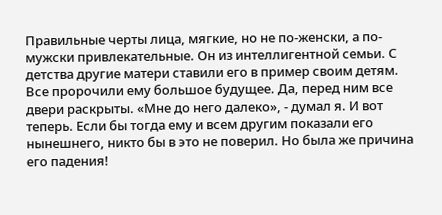Правильные черты лица, мягкие, но не по-женски, а по-мужски привлекательные. Он из интеллигентной семьи. С детства другие матери ставили его в пример своим детям. Все пророчили ему большое будущее. Да, перед ним все двери раскрыты. «Мне до него далеко», - думал я. И вот теперь. Если бы тогда ему и всем другим показали его нынешнего, никто бы в это не поверил. Но была же причина его падения!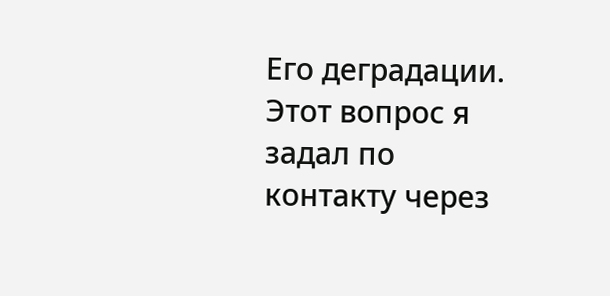Его деградации. Этот вопрос я задал по контакту через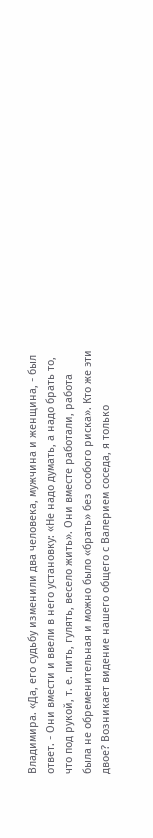Владимира. «Да, его судьбу изменили два человека, мужчина и женщина, - был ответ. - Они вмести и ввели в него установку: «Не надо думать, а надо брать то, что под рукой, т. е. пить, гулять, весело жить». Они вместе работали, работа была не обременительная и можно было «брать» без особого риска». Кто же эти двое? Возникает видение нашего общего с Валерием соседа, я только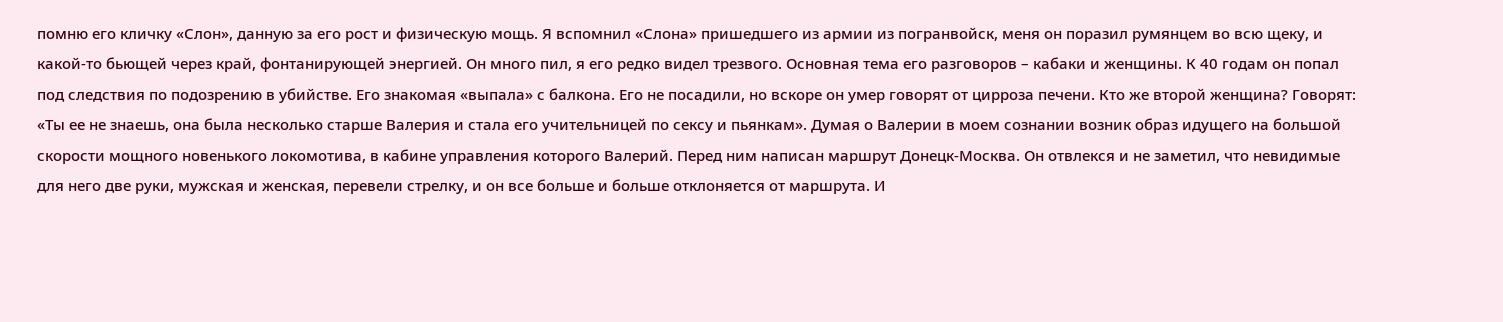помню его кличку «Слон», данную за его рост и физическую мощь. Я вспомнил «Слона» пришедшего из армии из погранвойск, меня он поразил румянцем во всю щеку, и какой-то бьющей через край, фонтанирующей энергией. Он много пил, я его редко видел трезвого. Основная тема его разговоров – кабаки и женщины. К 40 годам он попал под следствия по подозрению в убийстве. Его знакомая «выпала» с балкона. Его не посадили, но вскоре он умер говорят от цирроза печени. Кто же второй женщина? Говорят: «Ты ее не знаешь, она была несколько старше Валерия и стала его учительницей по сексу и пьянкам». Думая о Валерии в моем сознании возник образ идущего на большой скорости мощного новенького локомотива, в кабине управления которого Валерий. Перед ним написан маршрут Донецк-Москва. Он отвлекся и не заметил, что невидимые для него две руки, мужская и женская, перевели стрелку, и он все больше и больше отклоняется от маршрута. И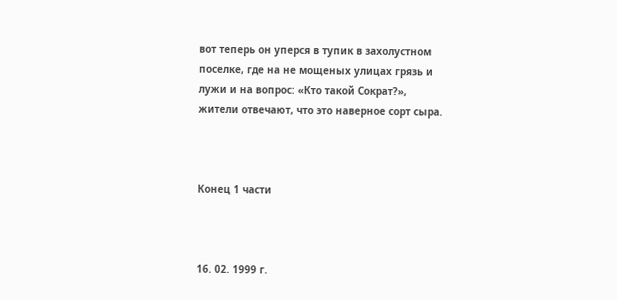вот теперь он уперся в тупик в захолустном поселке, где на не мощеных улицах грязь и лужи и на вопрос: «Кто такой Сократ?», жители отвечают, что это наверное сорт сыра.



Конец 1 части



16. 02. 1999 г.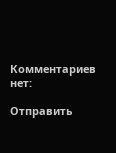Комментариев нет:

Отправить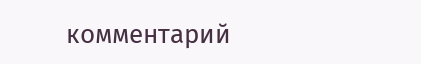комментарий